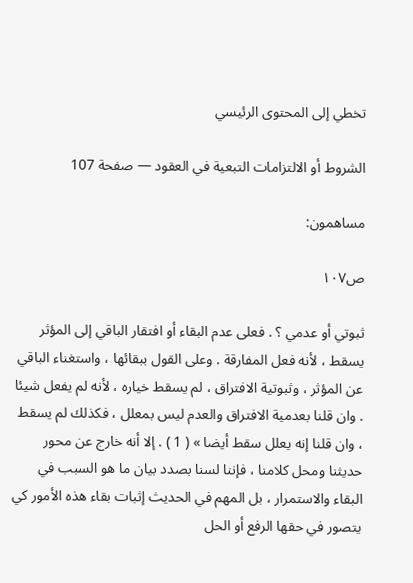تخطي إلى المحتوى الرئيسي

الشروط أو الالتزامات التبعية في العقود — صفحة 107

مساهمون:

ص١٠٧

ثبوتي أو عدمي ؟ . فعلى عدم البقاء أو افتقار الباقي إلى المؤثر يسقط ، لأنه فعل المفارقة . وعلى القول ببقائها ، واستغناء الباقي عن المؤثر ، وثبوتية الافتراق ، لم يسقط خياره ، لأنه لم يفعل شيئا . وان قلنا بعدمية الافتراق والعدم ليس بمعلل ، فكذلك لم يسقط ، وان قلنا إنه يعلل سقط أيضا » ( 1 ) . إلا أنه خارج عن محور حديثنا ومحل كلامنا ، فإننا لسنا بصدد بيان ما هو السبب في البقاء والاستمرار ، بل المهم في الحديث إثبات بقاء هذه الأمور كي يتصور في حقها الرفع أو الحل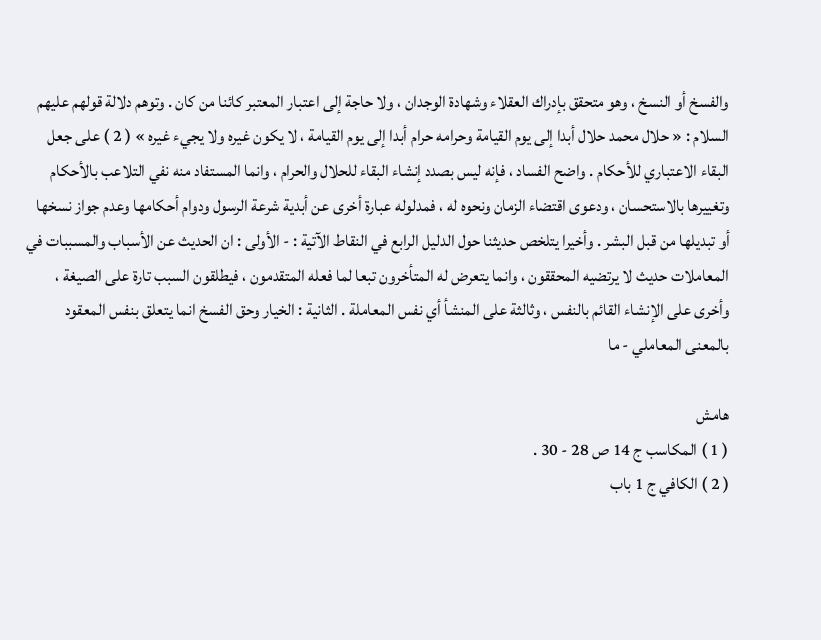والفسخ أو النسخ ، وهو متحقق بإدراك العقلاء وشهادة الوجدان ، ولا حاجة إلى اعتبار المعتبر كائنا من كان . وتوهم دلالة قولهم عليهم السلام : « حلال محمد حلال أبدا إلى يوم القيامة وحرامه حرام أبدا إلى يوم القيامة ، لا يكون غيره ولا يجيء غيره » ( 2 ) على جعل البقاء الاعتباري للأحكام . واضح الفساد ، فإنه ليس بصدد إنشاء البقاء للحلال والحرام ، وانما المستفاد منه نفي التلاعب بالأحكام وتغييرها بالاستحسان ، ودعوى اقتضاء الزمان ونحوه له ، فمدلوله عبارة أخرى عن أبدية شرعة الرسول ودوام أحكامها وعدم جواز نسخها أو تبديلها من قبل البشر . وأخيرا يتلخص حديثنا حول الدليل الرابع في النقاط الآتية : - الأولى : ان الحديث عن الأسباب والمسببات في المعاملات حديث لا يرتضيه المحققون ، وانما يتعرض له المتأخرون تبعا لما فعله المتقدمون ، فيطلقون السبب تارة على الصيغة ، وأخرى على الإنشاء القائم بالنفس ، وثالثة على المنشأ أي نفس المعاملة . الثانية : الخيار وحق الفسخ انما يتعلق بنفس المعقود بالمعنى المعاملي - ما

هامش
( 1 ) المكاسب ج 14 ص 28 - 30 .
( 2 ) الكافي ج 1 باب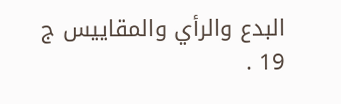البدع والرأي والمقاييس ج 19 .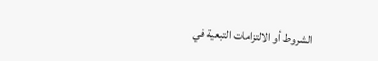الشروط أو الالتزامات التبعية في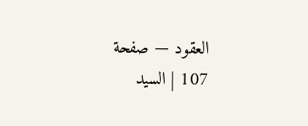العقود — صفحة 107 | السيد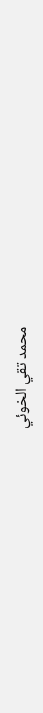محمد تقي الخوئي